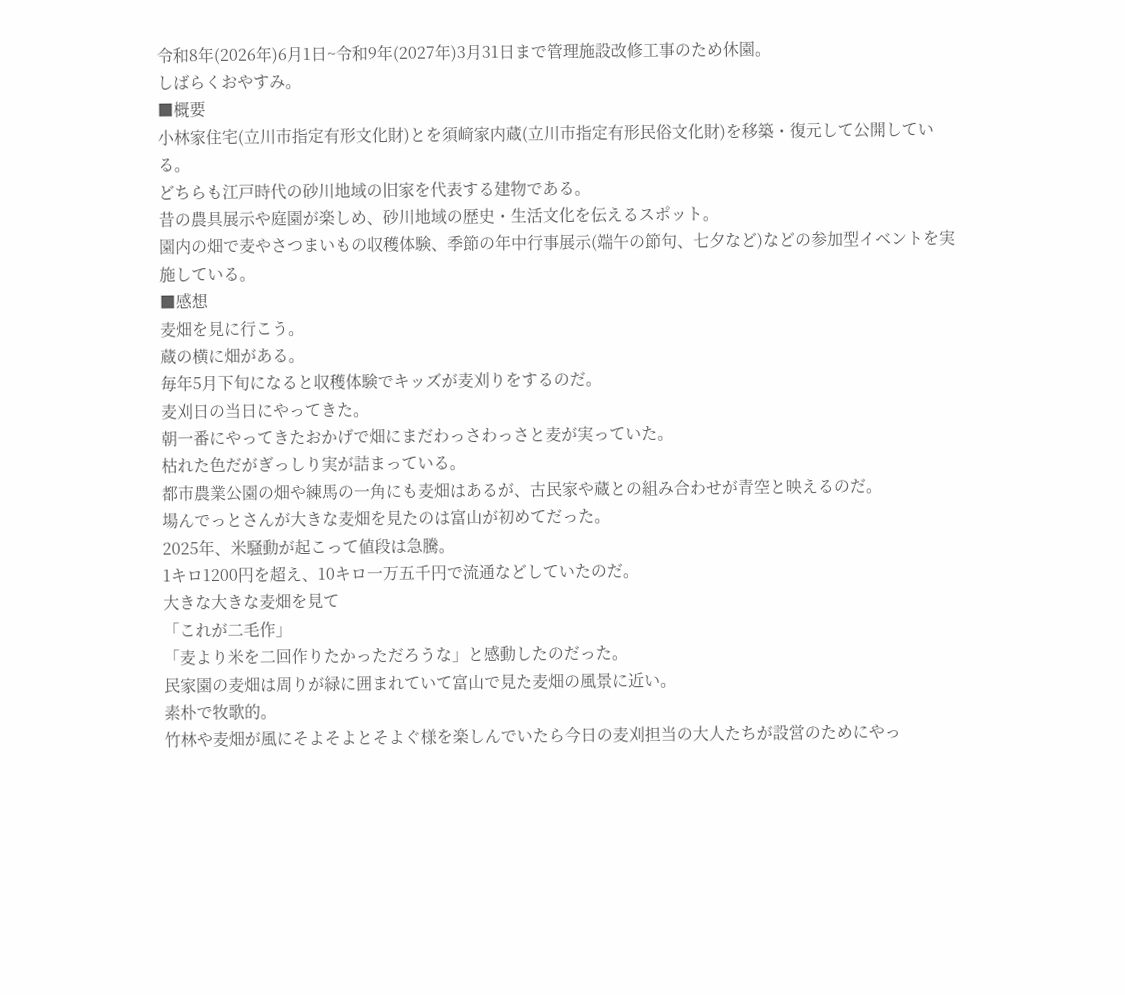令和8年(2026年)6月1日~令和9年(2027年)3月31日まで管理施設改修工事のため休園。
しばらくおやすみ。
■概要
小林家住宅(立川市指定有形文化財)とを須﨑家内蔵(立川市指定有形民俗文化財)を移築・復元して公開している。
どちらも江戸時代の砂川地域の旧家を代表する建物である。
昔の農具展示や庭園が楽しめ、砂川地域の歴史・生活文化を伝えるスポット。
園内の畑で麦やさつまいもの収穫体験、季節の年中行事展示(端午の節句、七夕など)などの参加型イベントを実施している。
■感想
麦畑を見に行こう。
蔵の横に畑がある。
毎年5月下旬になると収穫体験でキッズが麦刈りをするのだ。
麦刈日の当日にやってきた。
朝一番にやってきたおかげで畑にまだわっさわっさと麦が実っていた。
枯れた色だがぎっしり実が詰まっている。
都市農業公園の畑や練馬の一角にも麦畑はあるが、古民家や蔵との組み合わせが青空と映えるのだ。
場んでっとさんが大きな麦畑を見たのは富山が初めてだった。
2025年、米騒動が起こって値段は急騰。
1キロ1200円を超え、10キロ一万五千円で流通などしていたのだ。
大きな大きな麦畑を見て
「これが二毛作」
「麦より米を二回作りたかっただろうな」と感動したのだった。
民家園の麦畑は周りが緑に囲まれていて富山で見た麦畑の風景に近い。
素朴で牧歌的。
竹林や麦畑が風にそよそよとそよぐ様を楽しんでいたら今日の麦刈担当の大人たちが設営のためにやっ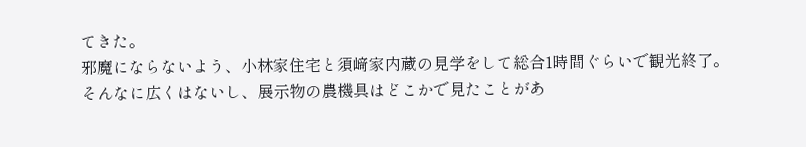てきた。
邪魔にならないよう、小林家住宅と須﨑家内蔵の見学をして総合1時間ぐらいで観光終了。
そんなに広くはないし、展示物の農機具はどこかで見たことがあ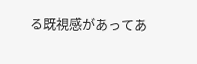る既視感があってあ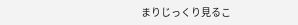まりじっくり見るこ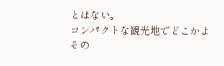とはない。
コンパクトな観光地でどこかよその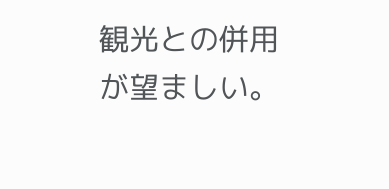観光との併用が望ましい。